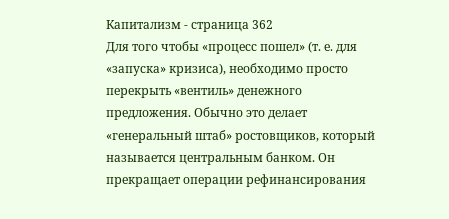Капитализм - страница 362
Для того чтобы «процесс пошел» (т. е. для «запуска» кризиса), необходимо просто перекрыть «вентиль» денежного предложения. Обычно это делает «генеральный штаб» ростовщиков, который называется центральным банком. Он прекращает операции рефинансирования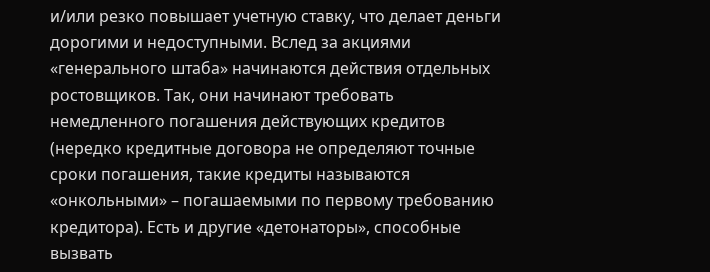и/или резко повышает учетную ставку, что делает деньги дорогими и недоступными. Вслед за акциями «генерального штаба» начинаются действия отдельных ростовщиков. Так, они начинают требовать немедленного погашения действующих кредитов (нередко кредитные договора не определяют точные сроки погашения, такие кредиты называются «онкольными» – погашаемыми по первому требованию кредитора). Есть и другие «детонаторы», способные вызвать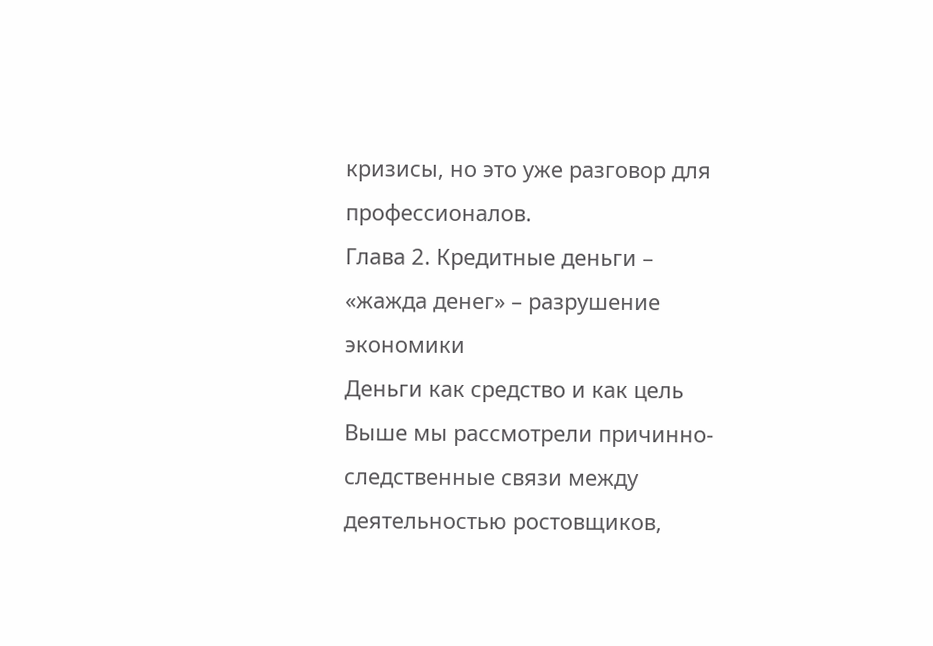кризисы, но это уже разговор для профессионалов.
Глава 2. Кредитные деньги – «жажда денег» – разрушение экономики
Деньги как средство и как цель
Выше мы рассмотрели причинно-следственные связи между деятельностью ростовщиков,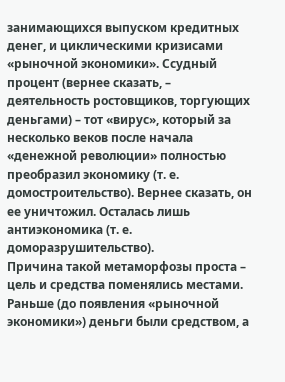занимающихся выпуском кредитных денег, и циклическими кризисами «рыночной экономики». Ссудный процент (вернее сказать, – деятельность ростовщиков, торгующих деньгами) – тот «вирус», который за несколько веков после начала «денежной революции» полностью преобразил экономику (т. е. домостроительство). Вернее сказать, он ее уничтожил. Осталась лишь антиэкономика (т. е. доморазрушительство).
Причина такой метаморфозы проста – цель и средства поменялись местами. Раньше (до появления «рыночной экономики») деньги были средством, а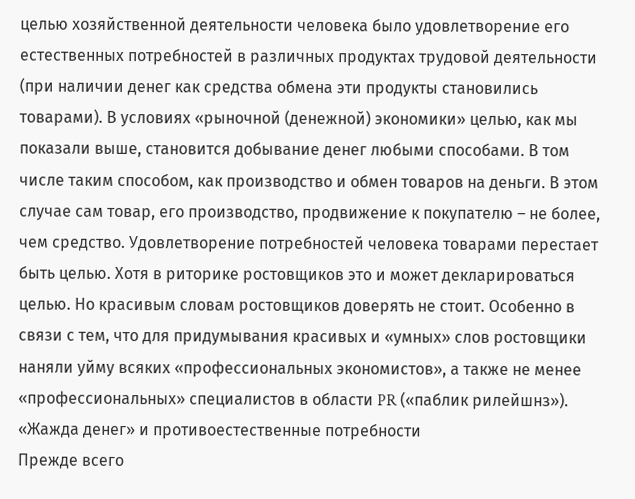целью хозяйственной деятельности человека было удовлетворение его естественных потребностей в различных продуктах трудовой деятельности (при наличии денег как средства обмена эти продукты становились товарами). В условиях «рыночной (денежной) экономики» целью, как мы показали выше, становится добывание денег любыми способами. В том числе таким способом, как производство и обмен товаров на деньги. В этом случае сам товар, его производство, продвижение к покупателю – не более, чем средство. Удовлетворение потребностей человека товарами перестает быть целью. Хотя в риторике ростовщиков это и может декларироваться целью. Но красивым словам ростовщиков доверять не стоит. Особенно в связи с тем, что для придумывания красивых и «умных» слов ростовщики наняли уйму всяких «профессиональных экономистов», а также не менее «профессиональных» специалистов в области PR («паблик рилейшнз»).
«Жажда денег» и противоестественные потребности
Прежде всего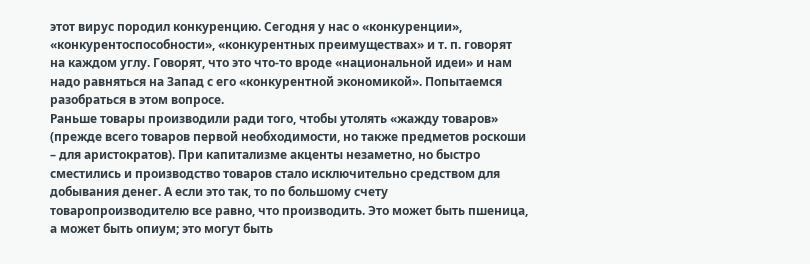этот вирус породил конкуренцию. Сегодня у нас о «конкуренции», «конкурентоспособности», «конкурентных преимуществах» и т. п. говорят на каждом углу. Говорят, что это что-то вроде «национальной идеи» и нам надо равняться на Запад с его «конкурентной экономикой». Попытаемся разобраться в этом вопросе.
Раньше товары производили ради того, чтобы утолять «жажду товаров» (прежде всего товаров первой необходимости, но также предметов роскоши – для аристократов). При капитализме акценты незаметно, но быстро сместились и производство товаров стало исключительно средством для добывания денег. А если это так, то по большому счету товаропроизводителю все равно, что производить. Это может быть пшеница, а может быть опиум; это могут быть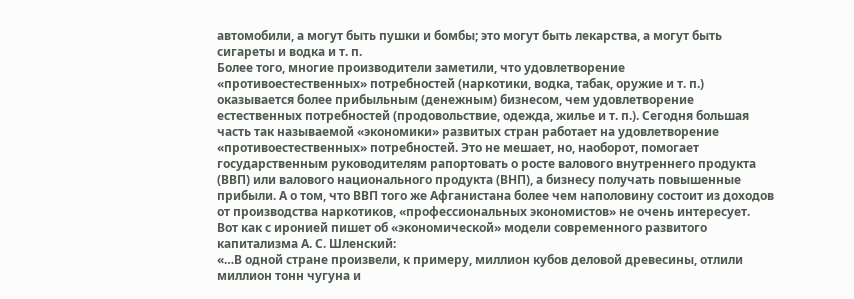автомобили, а могут быть пушки и бомбы; это могут быть лекарства, а могут быть сигареты и водка и т. п.
Более того, многие производители заметили, что удовлетворение «противоестественных» потребностей (наркотики, водка, табак, оружие и т. п.) оказывается более прибыльным (денежным) бизнесом, чем удовлетворение естественных потребностей (продовольствие, одежда, жилье и т. п.). Сегодня большая часть так называемой «экономики» развитых стран работает на удовлетворение «противоестественных» потребностей. Это не мешает, но, наоборот, помогает государственным руководителям рапортовать о росте валового внутреннего продукта (ВВП) или валового национального продукта (ВНП), а бизнесу получать повышенные прибыли. А о том, что ВВП того же Афганистана более чем наполовину состоит из доходов от производства наркотиков, «профессиональных экономистов» не очень интересует.
Вот как с иронией пишет об «экономической» модели современного развитого капитализма А. С. Шленский:
«…В одной стране произвели, к примеру, миллион кубов деловой древесины, отлили миллион тонн чугуна и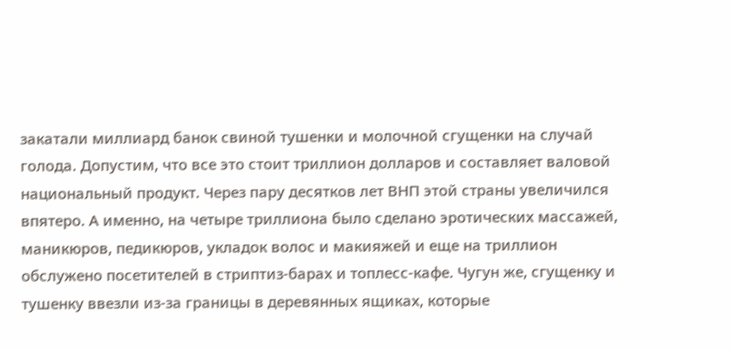закатали миллиард банок свиной тушенки и молочной сгущенки на случай голода. Допустим, что все это стоит триллион долларов и составляет валовой национальный продукт. Через пару десятков лет ВНП этой страны увеличился впятеро. А именно, на четыре триллиона было сделано эротических массажей, маникюров, педикюров, укладок волос и макияжей и еще на триллион обслужено посетителей в стриптиз-барах и топлесс-кафе. Чугун же, сгущенку и тушенку ввезли из-за границы в деревянных ящиках, которые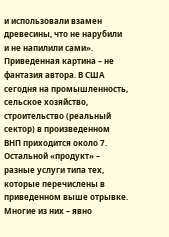и использовали взамен древесины, что не нарубили и не напилили сами».
Приведенная картина – не фантазия автора. В США сегодня на промышленность, сельское хозяйство, строительство (реальный сектор) в произведенном ВНП приходится около 7. Остальной «продукт» – разные услуги типа тех, которые перечислены в приведенном выше отрывке. Многие из них – явно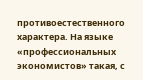противоестественного характера. На языке «профессиональных экономистов» такая, с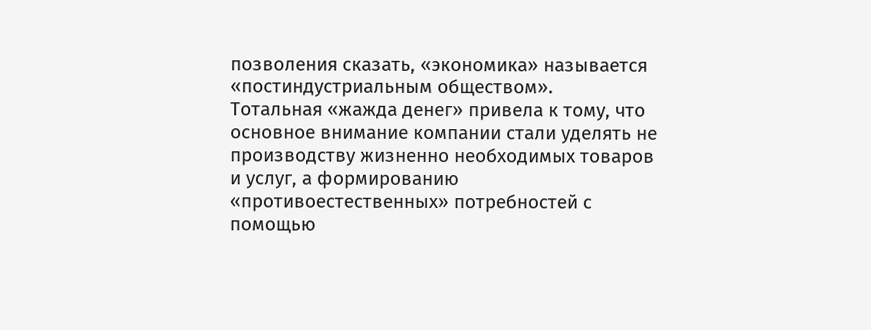позволения сказать, «экономика» называется «постиндустриальным обществом».
Тотальная «жажда денег» привела к тому, что основное внимание компании стали уделять не производству жизненно необходимых товаров и услуг, а формированию «противоестественных» потребностей с помощью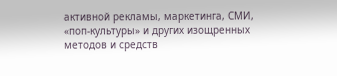активной рекламы, маркетинга, СМИ, «поп-культуры» и других изощренных методов и средств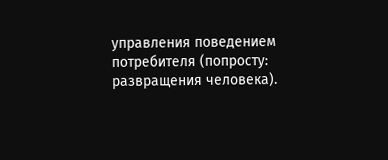управления поведением потребителя (попросту: развращения человека).